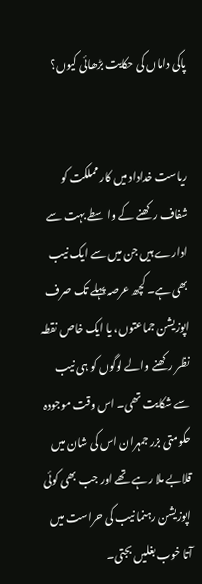پاکی داماں کی حکایت بڑھائی کیوں؟


ریاست خداداد میں کار مملکت کو شفاف رکھنے کے واسطے بہت سے ادارے ہیں جن میں سے ایک نیب بھی ہے۔ کچھ عرصہ پہلے تک صرف اپوزیشن جماعتوں، یا ایک خاص نقطہ نظر رکھنے والے لوگوں کو ہی نیب سے شکایت تھی۔ اس وقت موجودہ حکومتی بزر جمہران اس کی شان میں قلابے ملا رہے تھے اور جب بھی کوئی اپوزیشن رہنما نیب کی حراست میں آتا خوب بغلیں بجتی۔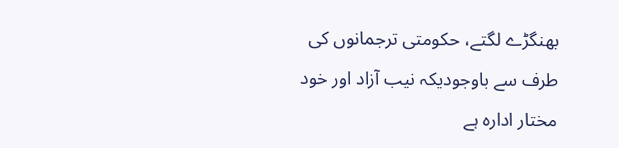بھنگڑے لگتے، حکومتی ترجمانوں کی طرف سے باوجودیکہ نیب آزاد اور خود مختار ادارہ ہے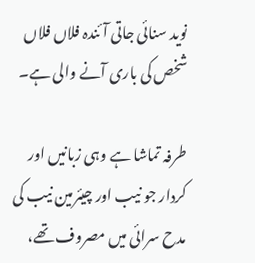نوید سنائی جاتی آئندہ فلاں فلاں شخص کی باری آنے والی ہے۔

طرفہ تماشا ہے وہی زبانیں اور کردار جو نیب اور چیئرمین نیب کی مدح سرائی میں مصروف تھے،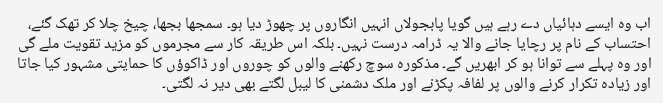اب وہ ایسے دہائیاں دے رہے ہیں گویا پابجولاں انہیں انگاروں پر چھوڑ دیا ہو۔ سمجھا بجھا، چیخ چلا کر تھک گئے، احتساب کے نام پر رچایا جانے والا یہ ڈرامہ درست نہیں۔ بلکہ اس طریقہ کار سے مجرموں کو مزید تقویت ملے گی اور وہ پہلے سے توانا ہو کر ابھریں گے۔ مذکورہ سوچ رکھنے والوں کو چوروں اور ڈاکوؤں کا حمایتی مشہور کیا جاتا اور زیادہ تکرار کرنے والوں پر لفافہ پکڑنے اور ملک دشمنی کا لیبل لگتے بھی دیر نہ لگتی۔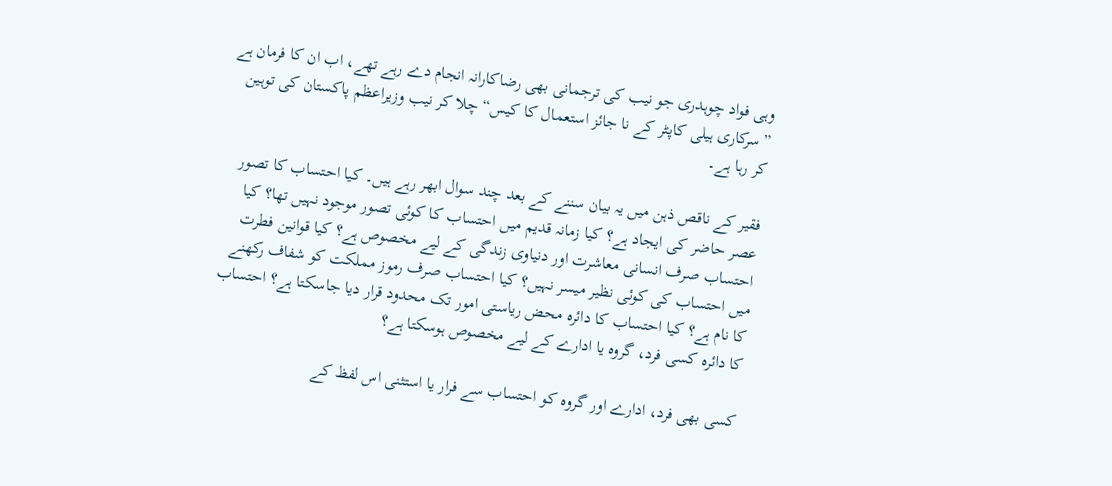وہی فواد چوہدری جو نیب کی ترجمانی بھی رضاکارانہ انجام دے رہے تھے، اب ان کا فرمان ہے ”سرکاری ہیلی کاپٹر کے نا جائز استعمال کا کیس“ چلا کر نیب وزیراعظم پاکستان کی توہین کر رہا ہے۔

فقیر کے ناقص ذہن میں یہ بیان سننے کے بعد چند سوال ابھر رہے ہیں۔ کیا احتساب کا تصور عصر حاضر کی ایجاد ہے؟ کیا زمانہ قدیم میں احتساب کا کوئی تصور موجود نہیں تھا؟ کیا احتساب صرف انسانی معاشرت اور دنیاوی زندگی کے لیے مخصوص ہے؟ کیا قوانین فطرت میں احتساب کی کوئی نظیر میسر نہیں؟ کیا احتساب صرف رموز مملکت کو شفاف رکھنے کا نام ہے؟ کیا احتساب کا دائرہ محض ریاستی امور تک محدود قرار دیا جاسکتا ہے؟ احتساب کا دائرہ کسی فرد، گروہ یا ادارے کے لیے مخصوص ہوسکتا ہے؟

کسی بھی فرد، ادارے اور گروہ کو احتساب سے فرار یا استثنی اس لفظ کے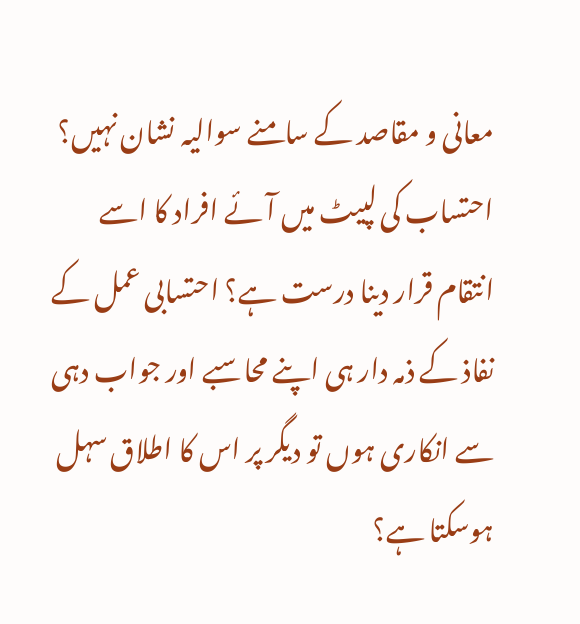معانی و مقاصد کے سامنے سوالیہ نشان نہیں؟ احتساب کی لپیٹ میں آئے افراد کا اسے انتقام قرار دینا درست ہے؟ احتسابی عمل کے نفاذ کے ذمہ دار ہی اپنے محاسبے اور جواب دہی سے انکاری ہوں تو دیگر پر اس کا اطلاق سہل ہوسکتا ہے؟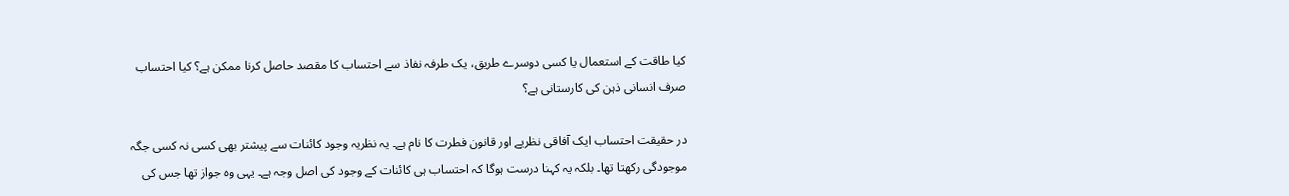کیا طاقت کے استعمال یا کسی دوسرے طریق، یک طرفہ نفاذ سے احتساب کا مقصد حاصل کرنا ممکن ہے؟ کیا احتساب صرف انسانی ذہن کی کارستانی ہے؟

در حقیقت احتساب ایک آفاقی نظریے اور قانون فطرت کا نام ہے۔ یہ نظریہ وجود کائنات سے پیشتر بھی کسی نہ کسی جگہ موجودگی رکھتا تھا۔ بلکہ یہ کہنا درست ہوگا کہ احتساب ہی کائنات کے وجود کی اصل وجہ ہے۔ یہی وہ جواز تھا جس کی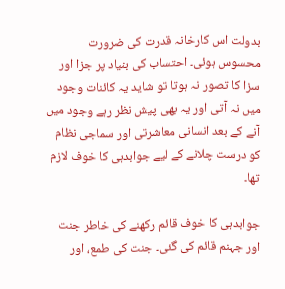بدولت اس کارخانہ قدرت کی ضرورت محسوس ہوئی۔ احتساب کی بنیاد پر جزا اور سزا کا تصور نہ ہوتا تو شاید یہ کائنات وجود میں نہ آتی اور یہ بھی پیش نظر رہے وجود میں آنے کے بعد انسانی معاشرتی اور سماجی نظام کو درست چلانے کے لیے جوابدہی کا خوف لازم تھا۔

جوابدہی کا خوف قائم رکھنے کی خاطر جنت اور جہنم قائم کی گئی۔ جنت کی طمع، اور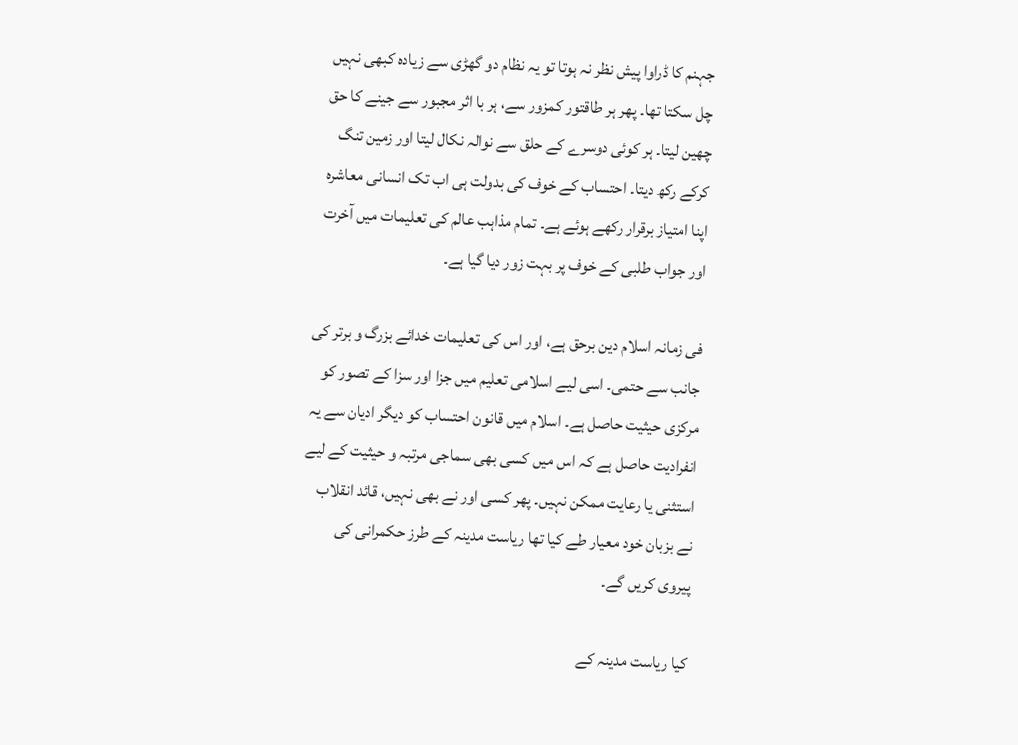جہنم کا ڈراوا پیش نظر نہ ہوتا تو یہ نظام دو گھڑی سے زیادہ کبھی نہیں چل سکتا تھا۔ پھر ہر طاقتور کمزور سے، ہر با اثر مجبور سے جینے کا حق چھین لیتا۔ ہر کوئی دوسرے کے حلق سے نوالہ نکال لیتا اور زمین تنگ کرکے رکھ دیتا۔ احتساب کے خوف کی بدولت ہی اب تک انسانی معاشرہ اپنا امتیاز برقرار رکھے ہوئے ہے۔ تمام مذاہب عالم کی تعلیمات میں آخرت اور جواب طلبی کے خوف پر بہت زور دیا گیا ہے۔

فی زمانہ اسلام دین برحق ہے، اور اس کی تعلیمات خدائے بزرگ و برتر کی جانب سے حتمی۔ اسی لیے اسلامی تعلیم میں جزا اور سزا کے تصور کو مرکزی حیثیت حاصل ہے۔ اسلام میں قانون احتساب کو دیگر ادیان سے یہ انفرادیت حاصل ہے کہ اس میں کسی بھی سماجی مرتبہ و حیثیت کے لیے استثنی یا رعایت ممکن نہیں۔ پھر کسی اور نے بھی نہیں، قائد انقلاب نے بزبان خود معیار طے کیا تھا ریاست مدینہ کے طرز حکمرانی کی پیروی کریں گے۔

کیا ریاست مدینہ کے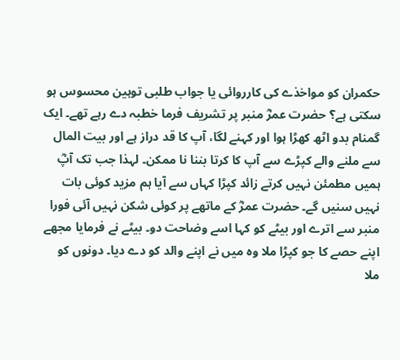حکمران کو مواخذے کی کارروائی یا جواب طلبی توہین محسوس ہو سکتی ہے؟ حضرت عمرؓ منبر پر تشریف فرما خطبہ دے رہے تھے۔ ایک گمنام بدو اٹھ کھڑا ہوا اور کہنے لگا، آپ کا قد دراز ہے اور بیت المال سے ملنے والے کپڑے سے آپ کا کرتا بننا نا ممکن۔ لہذا جب تک آپؓ ہمیں مطمئن نہیں کرتے زائد کپڑا کہاں سے آیا ہم مزید کوئی بات نہیں سنیں گے۔ حضرت عمرؓ کے ماتھے پر کوئی شکن نہیں آئی فورا منبر سے اترے اور بیٹے کو کہا اسے وضاحت دو۔ بیٹے نے فرمایا مجھے اپنے حصے کا جو کپڑا ملا وہ میں نے اپنے والد کو دے دیا۔ دونوں کو ملا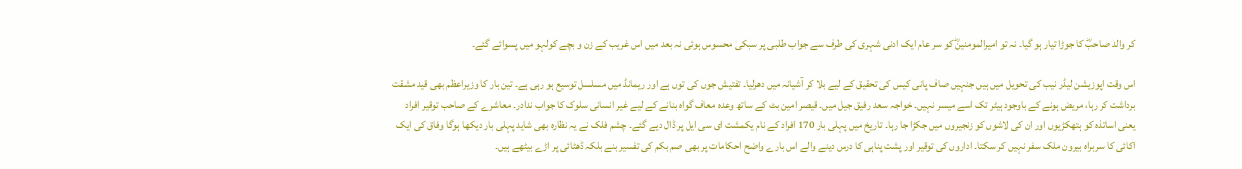کر والد صاحبؓ کا جوڑا تیار ہو گیا۔ نہ تو امیرالمومنینؓ کو سر عام ایک ادنی شہری کی طرف سے جواب طلبی پر سبکی محسوس ہوئی نہ بعد میں اس غریب کے زن و بچے کولہو میں پسوائے گئے۔

اس وقت اپوزیشن لیڈر نیب کی تحویل میں ہیں جنہیں صاف پانی کیس کی تحقیق کے لیے بلا کر آشیانہ میں دھرلیا۔ تفتیش جوں کی توں ہے اور ریمانڈ میں مسلسل توسیع ہو رہی ہے۔ تین بار کا وزیراعظم بھی قید مشقت برداشت کر رہا، مریض ہونے کے باوجود ہیٹر تک اسے میسر نہیں۔ خواجہ سعد رفیق جیل میں۔ قیصر امین بٹ کے ساتھ وعدہ معاف گواہ بنانے کے لیے غیر انسانی سلوک کا جواب ندادر۔ معاشرے کے صاحب توقیر افراد یعنی اساتذہ کو ہتھکڑیوں اور ان کی لاشوں کو زنجیروں میں جکڑا جا رہا۔ تاریخ میں پہلی بار 170 افراد کے نام یکمشت ای سی ایل پر ڈال دیے گئے۔ چشم فلک نے یہ نظارہ بھی شاید پہلی بار دیکھا ہوگا وفاق کی ایک اکائی کا سربراہ بیرون ملک سفر نہیں کر سکتا۔ اداروں کی توقیر اور پشت پناہی کا درس دینے والے اس بارے واضح احکامات پر بھی صم بکم کی تفسیر بنے بلکہ ڈھٹائی پر اڑے بیٹھے ہیں۔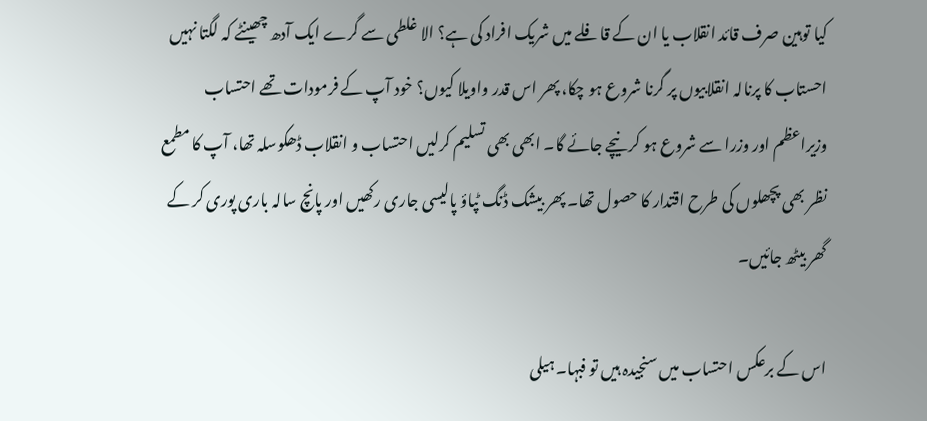کیا توہین صرف قائد انقلاب یا ان کے قافلے میں شریک افراد کی ہے؟ الا غلطی سے گرے ایک آدھ چھینٹے کہ لگتا نہیں احستاب کا پرنالہ انقلابیوں پر گرنا شروع ہو چکا، پھر اس قدر واویلا کیوں؟ خود آپ کے فرمودات تھے احتساب وزیراعظم اور وزرا سے شروع ہو کر نیچے جائے گا۔ ابھی بھی تسلیم کرلیں احتساب و انقلاب ڈھکوسلہ تھا، آپ کا مطمع نظر بھی پچھلوں کی طرح اقتدار کا حصول تھا۔ پھر بیشک ڈنگ ٹپاؤ پالیسی جاری رکھیں اور پانچ سالہ باری پوری کر کے گھر بیٹھ جائیں۔

اس کے برعکس احتساب میں سنجیدہ ہیں تو فبہا۔ ہیلی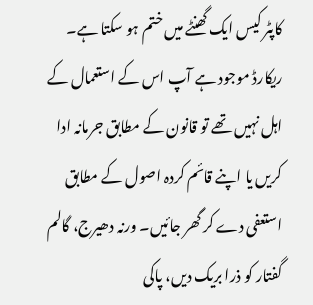کاپٹر کیس ایک گھنٹے میں ختم ہو سکتا ہے۔ ریکارڈ موجود ہے آپ اس کے استعمال کے اہل نہیں تھے تو قانون کے مطابق جرمانہ ادا کریں یا اپنے قائم کردہ اصول کے مطابق استعفی دے کر گھر جائیں۔ ورنہ دھیرج، گالم گفتار کو ذرا بریک دیں، پاکی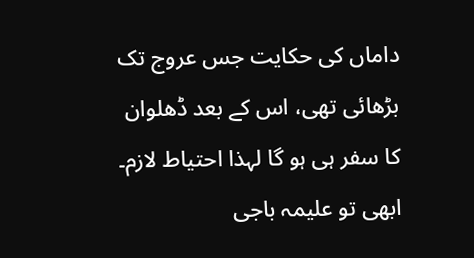داماں کی حکایت جس عروج تک بڑھائی تھی، اس کے بعد ڈھلوان کا سفر ہی ہو گا لہذا احتیاط لازم۔ ابھی تو علیمہ باجی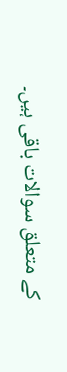کے متعلق سوالات باقی ہیں۔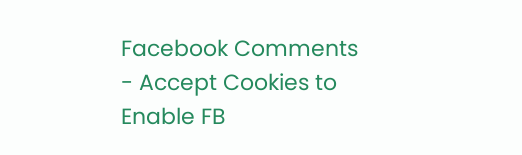Facebook Comments - Accept Cookies to Enable FB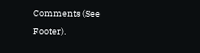Comments (See Footer).